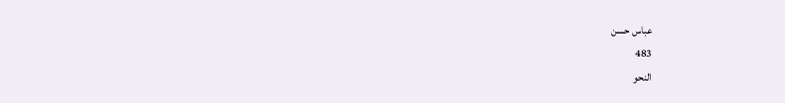عباس حسن
483
النحو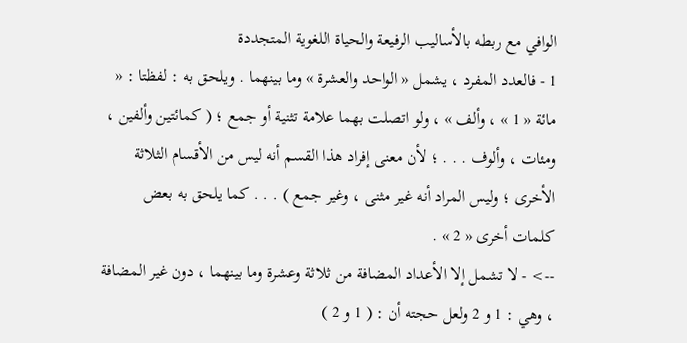الوافي مع ربطه بالأساليب الرفيعة والحياة اللغوية المتجددة
1 - فالعدد المفرد ، يشمل « الواحد والعشرة » وما بينهما . ويلحق به : لفظتا : « مائة « 1 » ، وألف » ، ولو اتصلت بهما علامة تثنية أو جمع ؛ ( كمائتين وألفين ، ومئات ، وألوف . . . ؛ لأن معنى إفراد هذا القسم أنه ليس من الأقسام الثلاثة الأخرى ؛ وليس المراد أنه غير مثنى ، وغير جمع ) . . . كما يلحق به بعض كلمات أخرى « 2 » .
--> - لا تشمل إلا الأعداد المضافة من ثلاثة وعشرة وما بينهما ، دون غير المضافة ، وهي : 1 و 2 ولعل حجته أن : ( 1 و 2 )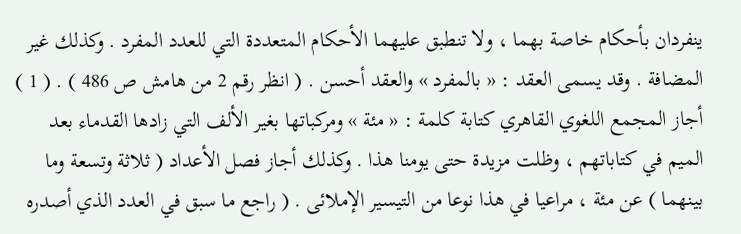ينفردان بأحكام خاصة بهما ، ولا تنطبق عليهما الأحكام المتعددة التي للعدد المفرد . وكذلك غير المضافة . وقد يسمى العقد : « بالمفرد » والعقد أحسن . ( انظر رقم 2 من هامش ص 486 ) . ( 1 ) أجاز المجمع اللغوي القاهري كتابة كلمة : « مئة » ومركباتها بغير الألف التي زادها القدماء بعد الميم في كتاباتهم ، وظلت مزيدة حتى يومنا هذا . وكذلك أجاز فصل الأعداد ( ثلاثة وتسعة وما بينهما ) عن مئة ، مراعيا في هذا نوعا من التيسير الإملائى . ( راجع ما سبق في العدد الذي أصدره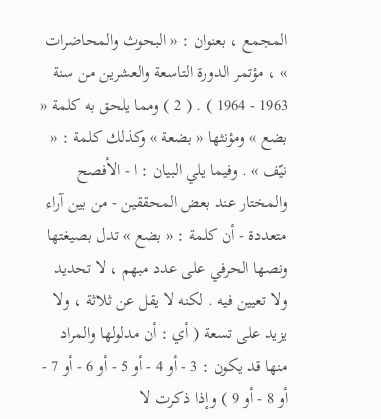المجمع ، بعنوان : « البحوث والمحاضرات » ، مؤتمر الدورة التاسعة والعشرين من سنة 1963 - 1964 ) . ( 2 ) ومما يلحق به كلمة « بضع » ومؤنثها « بضعة » وكذلك كلمة : « نيّف » . وفيما يلي البيان : ا - الأفصح والمختار عند بعض المحققين - من بين آراء متعددة - أن كلمة : « بضع » تدل بصيغتها ونصها الحرفي على عدد مبهم ، لا تحديد ولا تعيين فيه . لكنه لا يقل عن ثلاثة ، ولا يزيد على تسعة ( أي : أن مدلولها والمراد منها قد يكون : 3 - أو 4 - أو 5 - أو 6 - أو 7 - أو 8 - أو 9 ) وإذا ذكرت لا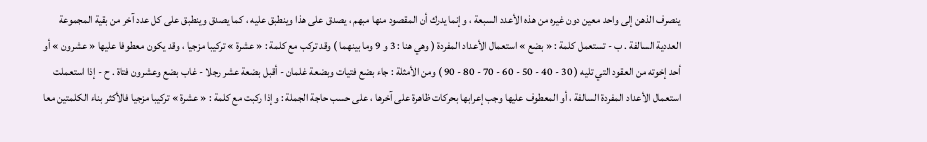ينصرف الذهن إلى واحد معين دون غيره من هذه الأعدد السبعة ، وإنما يدرك أن المقصود منها مبهم ، يصدق على هذا وينطبق عليه ، كما يصدق وينطبق على كل عدد آخر من بقية المجموعة العددية السالفة . ب - تستعمل كلمة : « بضع » استعمال الأعداد المفردة ( وهي هنا : 3 و 9 وما بينهما ) وقد تركب مع كلمة : « عشرة » تركيبا مزجيا ، وقد يكون معطوفا عليها « عشرون » أو أحد إخوته من العقود التي تليه ( 30 - 40 - 50 - 60 - 70 - 80 - 90 ) ومن الأمثلة : جاء بضع فتيات وبضعة غلمان - أقبل بضعة عشر رجلا - غاب بضع وعشرون فتاة . ح - إذا استعملت استعمال الأعداد المفردة السالفة ، أو المعطوف عليها وجب إعرابها بحركات ظاهرة على آخرها ، على حسب حاجة الجملة : وإذا ركبت مع كلمة : « عشرة » تركيبا مزجيا فالأكثر بناء الكلمتين معا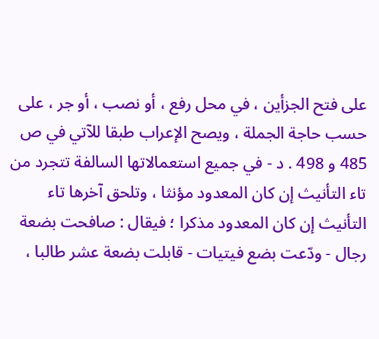على فتح الجزأين ، في محل رفع ، أو نصب ، أو جر ، على حسب حاجة الجملة ، ويصح الإعراب طبقا للآتي في ص 485 و 498 . د - في جميع استعمالاتها السالفة تتجرد من تاء التأنيث إن كان المعدود مؤنثا ، وتلحق آخرها تاء التأنيث إن كان المعدود مذكرا ؛ فيقال : صافحت بضعة رجال - ودّعت بضع فيتيات - قابلت بضعة عشر طالبا ،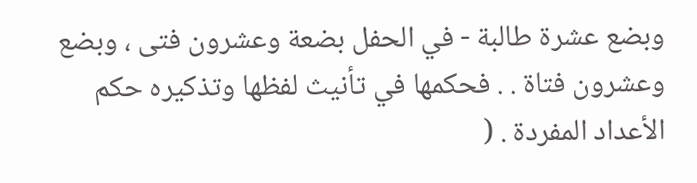وبضع عشرة طالبة - في الحفل بضعة وعشرون فتى ، وبضع وعشرون فتاة . . فحكمها في تأنيث لفظها وتذكيره حكم الأعداد المفردة . (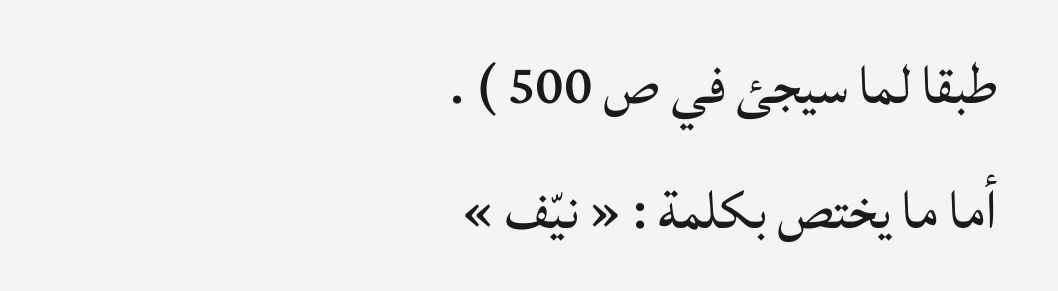طبقا لما سيجئ في ص 500 ) . أما ما يختص بكلمة : « نيّف »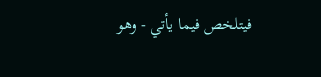فيتلخص فيما يأتي - وهو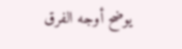يوضح أوجه الفرق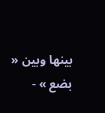بينها وبين « بضع » -